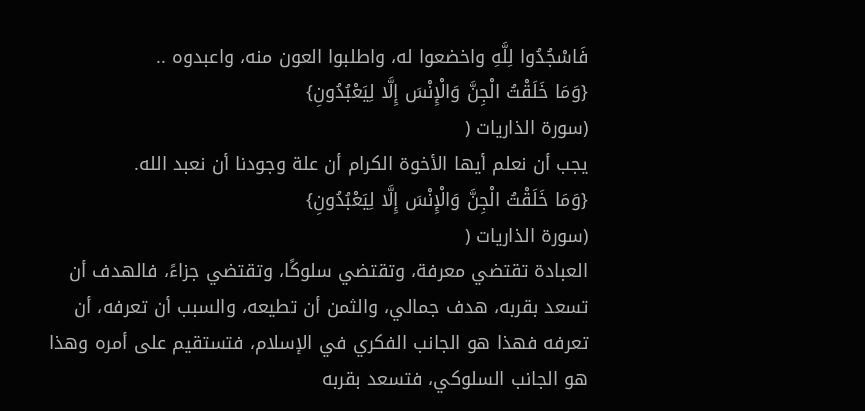فَاسْجُدُوا لِلَّهِ واخضعوا له، واطلبوا العون منه، واعبدوه ..
{وَمَا خَلَقْتُ الْجِنَّ وَالْإِنْسَ إِلَّا لِيَعْبُدُونِ}
(سورة الذاريات (
يجب أن نعلم أيها الأخوة الكرام أن علة وجودنا أن نعبد الله.
{وَمَا خَلَقْتُ الْجِنَّ وَالْإِنْسَ إِلَّا لِيَعْبُدُونِ}
(سورة الذاريات (
العبادة تقتضي معرفة، وتقتضي سلوكًا، وتقتضي جزاءً، فالهدف أن تسعد بقربه، هدف جمالي، والثمن أن تطيعه، والسبب أن تعرفه، أن تعرفه فهذا هو الجانب الفكري في الإسلام، فتستقيم على أمره وهذا هو الجانب السلوكي، فتسعد بقربه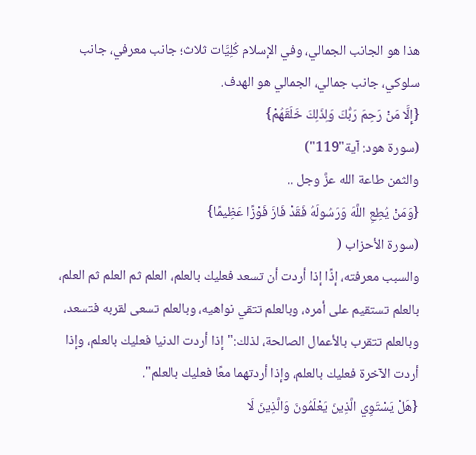هذا هو الجانب الجمالي، وفي الإسلام كُلِيَّات ثلاث؛ جانب معرفي، جانب سلوكي، جانب جمالي، الجمالي هو الهدف.
{إِلَّا مَنْ رَحِمَ رَبُّكَ وَلِذَلِكَ خَلَقَهُمْ}
(سورة هود: آية"119")
والثمن طاعة الله عزَّ وجل ..
{وَمَنْ يُطِعِ اللَّهَ وَرَسُولَهُ فَقَدْ فَازَ فَوْزًا عَظِيمًا}
(سورة الأحزاب (
والسبب معرفته، إذًا إذا أردت أن تسعد فعليك بالعلم، العلم ثم العلم ثم العلم، بالعلم تستقيم على أمره، وبالعلم تتقي نواهيه، وبالعلم تسعى لقربه فتسعد، وبالعلم تتقرب بالأعمال الصالحة، لذلك:"إذا أردت الدنيا فعليك بالعلم، وإذا أردت الآخرة فعليك بالعلم، وإذا أردتهما معًا فعليك بالعلم".
{هَلْ يَسْتَوِي الَّذِينَ يَعْلَمُونَ وَالَّذِينَ لَا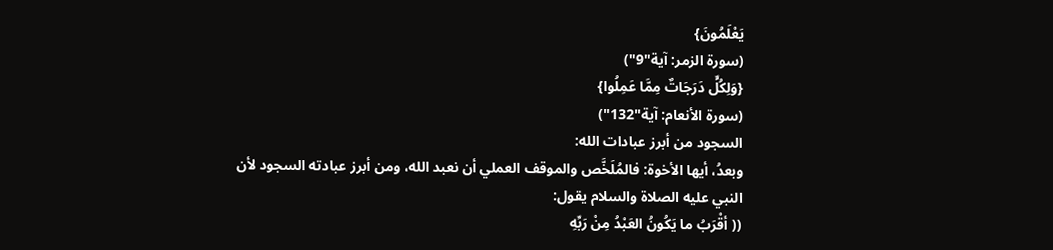يَعْلَمُونَ}
(سورة الزمر: آية"9")
{وَلِكُلٍّ دَرَجَاتٌ مِمَّا عَمِلُوا}
(سورة الأنعام: آية"132")
السجود من أبرز عبادات الله:
وبعدُ، أيها الأخوة: فالمُلَخَّص والموقف العملي أن نعبد الله، ومن أبرز عبادته السجود لأن النبي عليه الصلاة والسلام يقول:
(( أقْرَبُ ما يَكُونُ العَبْدُ مِنْ رَبِّهِ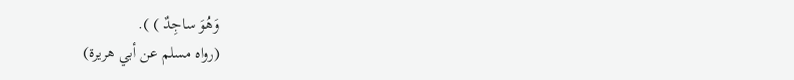وَهُوَ ساجِدٌ ) ).
(رواه مسلم عن أبي هريرة)